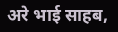अरे भाई साहब,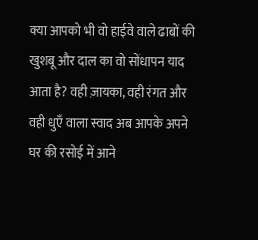क्या आपको भी वो हाईवे वाले ढाबों की खुशबू और दाल का वो सोंधापन याद आता है? वही ज़ायका, वही रंगत और वही धुएँ वाला स्वाद अब आपके अपने घर की रसोई में आने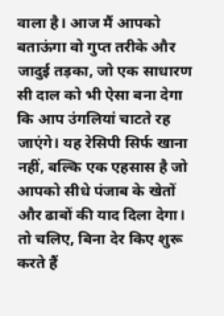वाला है। आज मैं आपको बताऊंगा वो गुप्त तरीके और जादुई तड़का, जो एक साधारण सी दाल को भी ऐसा बना देगा कि आप उंगलियां चाटते रह जाएंगे। यह रेसिपी सिर्फ खाना नहीं, बल्कि एक एहसास है जो आपको सीधे पंजाब के खेतों और ढाबों की याद दिला देगा। तो चलिए, बिना देर किए शुरू करते हैं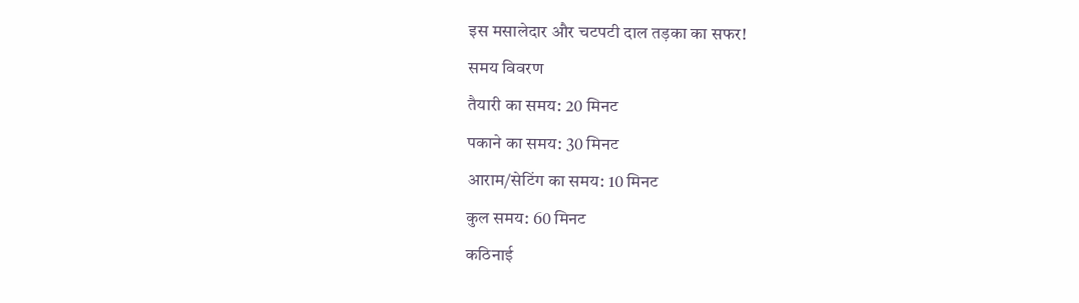इस मसालेदार और चटपटी दाल तड़का का सफर!
समय विवरण
तैयारी का समय: 20 मिनट
पकाने का समय: 30 मिनट
आराम/सेटिंग का समय: 10 मिनट
कुल समय: 60 मिनट
कठिनाई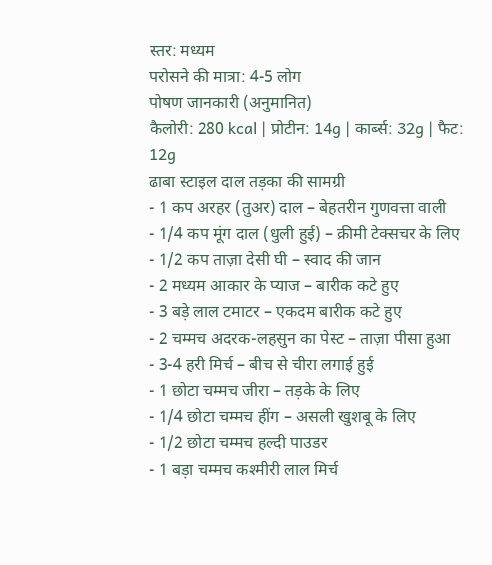स्तर: मध्यम
परोसने की मात्रा: 4-5 लोग
पोषण जानकारी (अनुमानित)
कैलोरी: 280 kcal | प्रोटीन: 14g | कार्ब्स: 32g | फैट: 12g
ढाबा स्टाइल दाल तड़का की सामग्री
- 1 कप अरहर (तुअर) दाल – बेहतरीन गुणवत्ता वाली
- 1/4 कप मूंग दाल (धुली हुई) – क्रीमी टेक्सचर के लिए
- 1/2 कप ताज़ा देसी घी – स्वाद की जान
- 2 मध्यम आकार के प्याज – बारीक कटे हुए
- 3 बड़े लाल टमाटर – एकदम बारीक कटे हुए
- 2 चम्मच अदरक-लहसुन का पेस्ट – ताज़ा पीसा हुआ
- 3-4 हरी मिर्च – बीच से चीरा लगाई हुई
- 1 छोटा चम्मच जीरा – तड़के के लिए
- 1/4 छोटा चम्मच हींग – असली खुशबू के लिए
- 1/2 छोटा चम्मच हल्दी पाउडर
- 1 बड़ा चम्मच कश्मीरी लाल मिर्च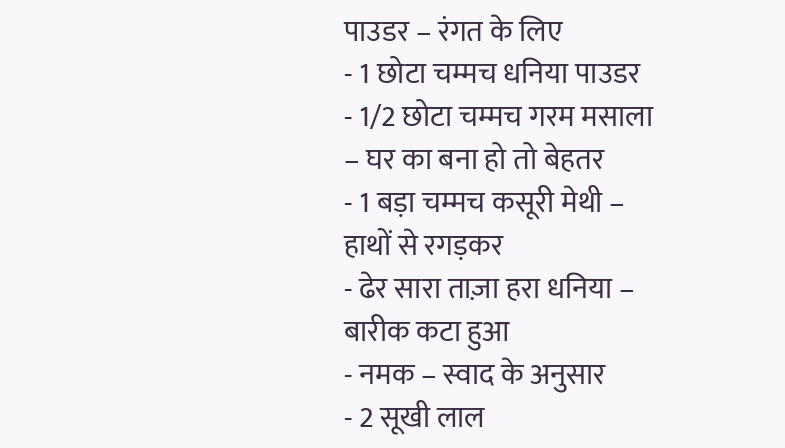पाउडर – रंगत के लिए
- 1 छोटा चम्मच धनिया पाउडर
- 1/2 छोटा चम्मच गरम मसाला – घर का बना हो तो बेहतर
- 1 बड़ा चम्मच कसूरी मेथी – हाथों से रगड़कर
- ढेर सारा ताज़ा हरा धनिया – बारीक कटा हुआ
- नमक – स्वाद के अनुसार
- 2 सूखी लाल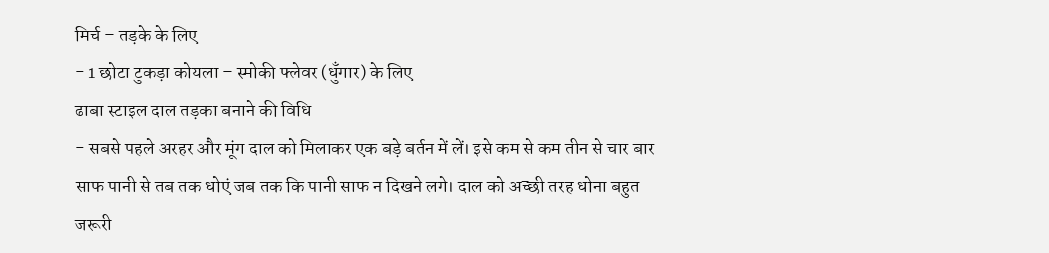मिर्च – तड़के के लिए
- 1 छोटा टुकड़ा कोयला – स्मोकी फ्लेवर (धुँगार) के लिए
ढाबा स्टाइल दाल तड़का बनाने की विधि
- सबसे पहले अरहर और मूंग दाल को मिलाकर एक बड़े बर्तन में लें। इसे कम से कम तीन से चार बार साफ पानी से तब तक धोएं जब तक कि पानी साफ न दिखने लगे। दाल को अच्छी तरह धोना बहुत जरूरी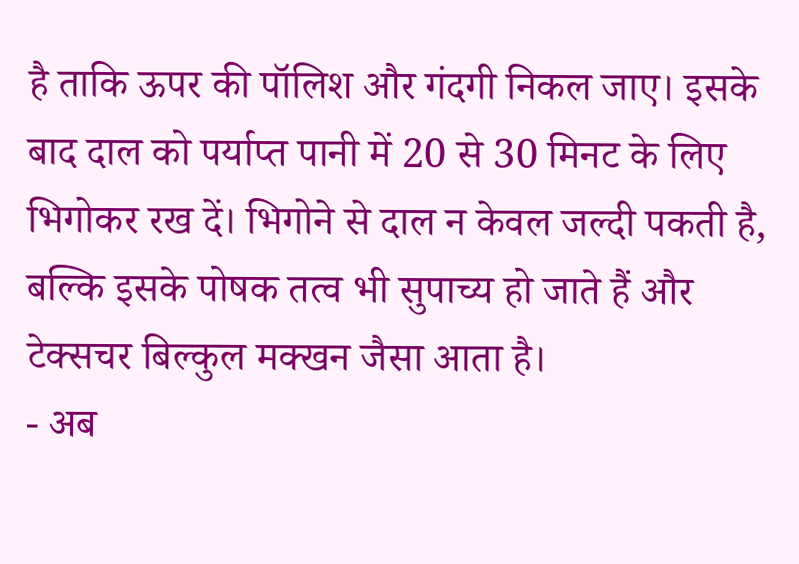है ताकि ऊपर की पॉलिश और गंदगी निकल जाए। इसके बाद दाल को पर्याप्त पानी में 20 से 30 मिनट के लिए भिगोकर रख दें। भिगोने से दाल न केवल जल्दी पकती है, बल्कि इसके पोषक तत्व भी सुपाच्य हो जाते हैं और टेक्सचर बिल्कुल मक्खन जैसा आता है।
- अब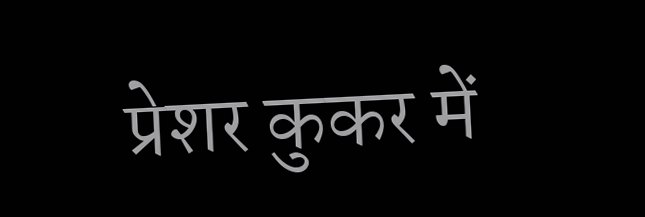प्रेशर कुकर में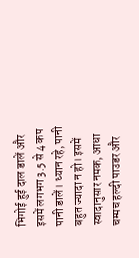भिगोई हुई दाल डालें और इसमें लगभग 3.5 से 4 कप पानी डालें। ध्यान रहे, पानी बहुत ज्यादा न हो। इसमें स्वादानुसार नमक, आधा चम्मच हल्दी पाउडर और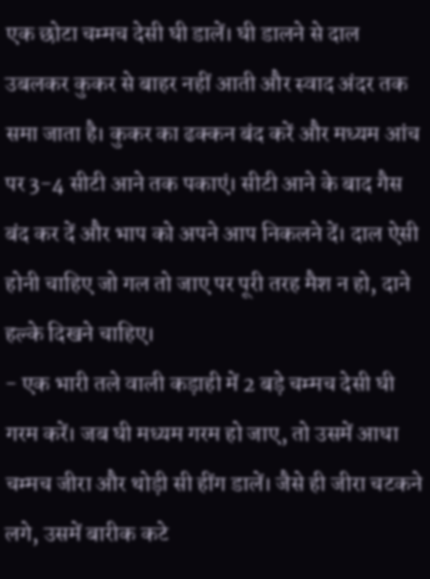एक छोटा चम्मच देसी घी डालें। घी डालने से दाल उबलकर कुकर से बाहर नहीं आती और स्वाद अंदर तक समा जाता है। कुकर का ढक्कन बंद करें और मध्यम आंच पर 3-4 सीटी आने तक पकाएं। सीटी आने के बाद गैस बंद कर दें और भाप को अपने आप निकलने दें। दाल ऐसी होनी चाहिए जो गल तो जाए पर पूरी तरह मैश न हो, दाने हल्के दिखने चाहिए।
- एक भारी तले वाली कड़ाही में 2 बड़े चम्मच देसी घी गरम करें। जब घी मध्यम गरम हो जाए, तो उसमें आधा चम्मच जीरा और थोड़ी सी हींग डालें। जैसे ही जीरा चटकने लगे, उसमें बारीक कटे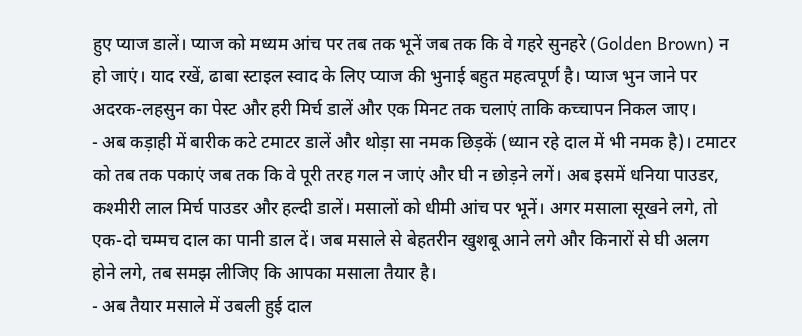हुए प्याज डालें। प्याज को मध्यम आंच पर तब तक भूनें जब तक कि वे गहरे सुनहरे (Golden Brown) न हो जाएं। याद रखें, ढाबा स्टाइल स्वाद के लिए प्याज की भुनाई बहुत महत्वपूर्ण है। प्याज भुन जाने पर अदरक-लहसुन का पेस्ट और हरी मिर्च डालें और एक मिनट तक चलाएं ताकि कच्चापन निकल जाए।
- अब कड़ाही में बारीक कटे टमाटर डालें और थोड़ा सा नमक छिड़कें (ध्यान रहे दाल में भी नमक है)। टमाटर को तब तक पकाएं जब तक कि वे पूरी तरह गल न जाएं और घी न छोड़ने लगें। अब इसमें धनिया पाउडर, कश्मीरी लाल मिर्च पाउडर और हल्दी डालें। मसालों को धीमी आंच पर भूनें। अगर मसाला सूखने लगे, तो एक-दो चम्मच दाल का पानी डाल दें। जब मसाले से बेहतरीन खुशबू आने लगे और किनारों से घी अलग होने लगे, तब समझ लीजिए कि आपका मसाला तैयार है।
- अब तैयार मसाले में उबली हुई दाल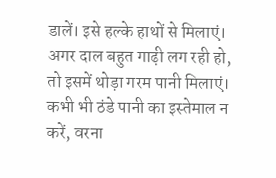डालें। इसे हल्के हाथों से मिलाएं। अगर दाल बहुत गाढ़ी लग रही हो, तो इसमें थोड़ा गरम पानी मिलाएं। कभी भी ठंडे पानी का इस्तेमाल न करें, वरना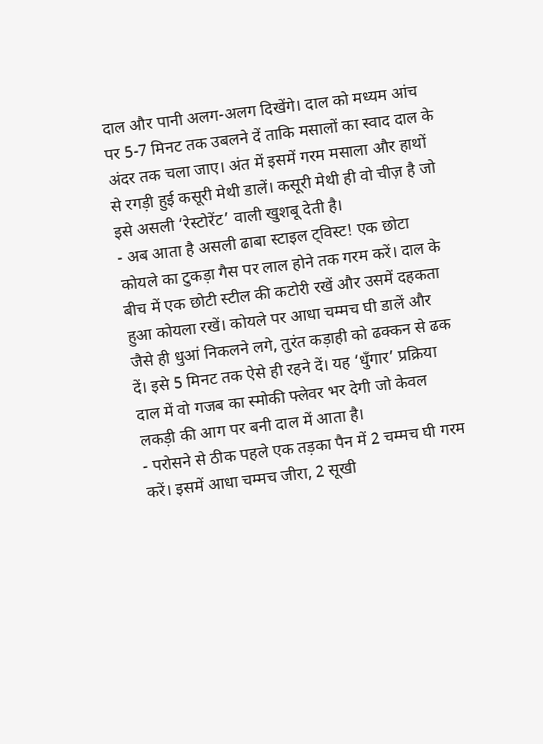दाल और पानी अलग-अलग दिखेंगे। दाल को मध्यम आंच पर 5-7 मिनट तक उबलने दें ताकि मसालों का स्वाद दाल के अंदर तक चला जाए। अंत में इसमें गरम मसाला और हाथों से रगड़ी हुई कसूरी मेथी डालें। कसूरी मेथी ही वो चीज़ है जो इसे असली ‘रेस्टोरेंट’ वाली खुशबू देती है।
- अब आता है असली ढाबा स्टाइल ट्विस्ट! एक छोटा कोयले का टुकड़ा गैस पर लाल होने तक गरम करें। दाल के बीच में एक छोटी स्टील की कटोरी रखें और उसमें दहकता हुआ कोयला रखें। कोयले पर आधा चम्मच घी डालें और जैसे ही धुआं निकलने लगे, तुरंत कड़ाही को ढक्कन से ढक दें। इसे 5 मिनट तक ऐसे ही रहने दें। यह ‘धुँगार’ प्रक्रिया दाल में वो गजब का स्मोकी फ्लेवर भर देगी जो केवल लकड़ी की आग पर बनी दाल में आता है।
- परोसने से ठीक पहले एक तड़का पैन में 2 चम्मच घी गरम करें। इसमें आधा चम्मच जीरा, 2 सूखी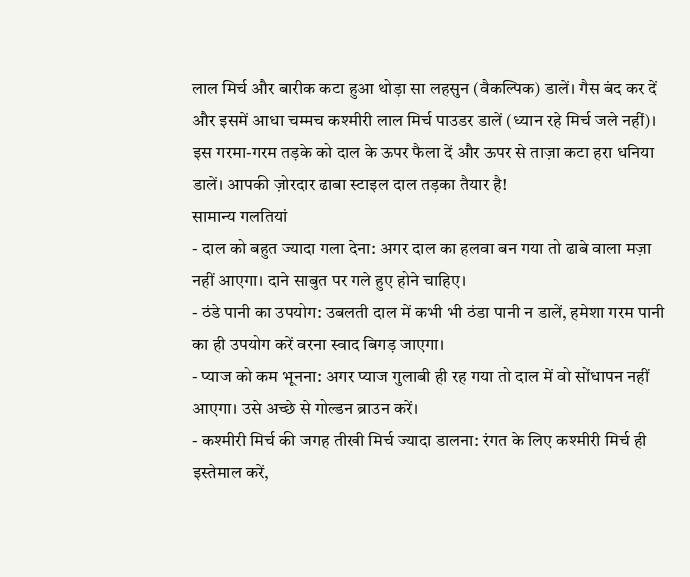लाल मिर्च और बारीक कटा हुआ थोड़ा सा लहसुन (वैकल्पिक) डालें। गैस बंद कर दें और इसमें आधा चम्मच कश्मीरी लाल मिर्च पाउडर डालें (ध्यान रहे मिर्च जले नहीं)। इस गरमा-गरम तड़के को दाल के ऊपर फैला दें और ऊपर से ताज़ा कटा हरा धनिया डालें। आपकी ज़ोरदार ढाबा स्टाइल दाल तड़का तैयार है!
सामान्य गलतियां
- दाल को बहुत ज्यादा गला देना: अगर दाल का हलवा बन गया तो ढाबे वाला मज़ा नहीं आएगा। दाने साबुत पर गले हुए होने चाहिए।
- ठंडे पानी का उपयोग: उबलती दाल में कभी भी ठंडा पानी न डालें, हमेशा गरम पानी का ही उपयोग करें वरना स्वाद बिगड़ जाएगा।
- प्याज को कम भूनना: अगर प्याज गुलाबी ही रह गया तो दाल में वो सोंधापन नहीं आएगा। उसे अच्छे से गोल्डन ब्राउन करें।
- कश्मीरी मिर्च की जगह तीखी मिर्च ज्यादा डालना: रंगत के लिए कश्मीरी मिर्च ही इस्तेमाल करें,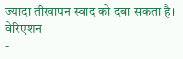ज्यादा तीखापन स्वाद को दबा सकता है।
वेरिएशन
-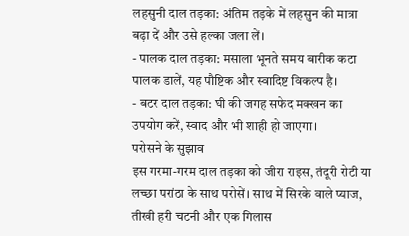लहसुनी दाल तड़का: अंतिम तड़के में लहसुन की मात्रा बढ़ा दें और उसे हल्का जला लें।
- पालक दाल तड़का: मसाला भूनते समय बारीक कटा पालक डालें, यह पौष्टिक और स्वादिष्ट विकल्प है।
- बटर दाल तड़का: घी की जगह सफेद मक्खन का उपयोग करें, स्वाद और भी शाही हो जाएगा।
परोसने के सुझाव
इस गरमा-गरम दाल तड़का को जीरा राइस, तंदूरी रोटी या लच्छा परांठा के साथ परोसें। साथ में सिरके वाले प्याज, तीखी हरी चटनी और एक गिलास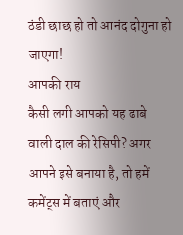ठंडी छाछ हो तो आनंद दोगुना हो जाएगा!
आपकी राय
कैसी लगी आपको यह ढाबे वाली दाल की रेसिपी? अगर आपने इसे बनाया है, तो हमें कमेंट्स में बताएं और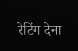रेटिंग देना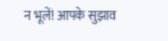न भूलें! आपके सुझाव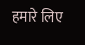हमारे लिए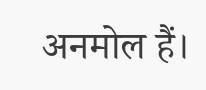अनमोल हैं।